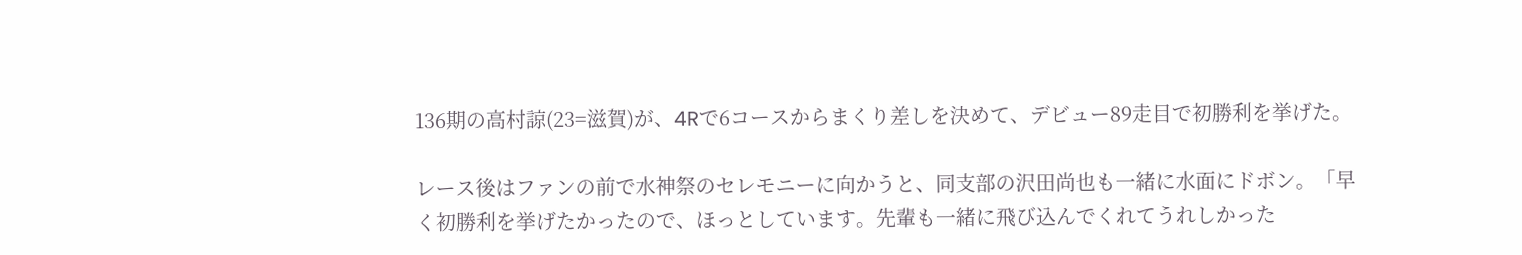136期の高村諒(23=滋賀)が、4Rで6コースからまくり差しを決めて、デビュー89走目で初勝利を挙げた。

レース後はファンの前で水神祭のセレモニーに向かうと、同支部の沢田尚也も一緒に水面にドボン。「早く初勝利を挙げたかったので、ほっとしています。先輩も一緒に飛び込んでくれてうれしかった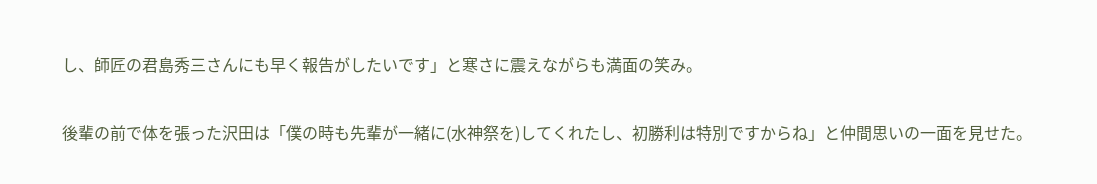し、師匠の君島秀三さんにも早く報告がしたいです」と寒さに震えながらも満面の笑み。

後輩の前で体を張った沢田は「僕の時も先輩が一緒に(水神祭を)してくれたし、初勝利は特別ですからね」と仲間思いの一面を見せた。